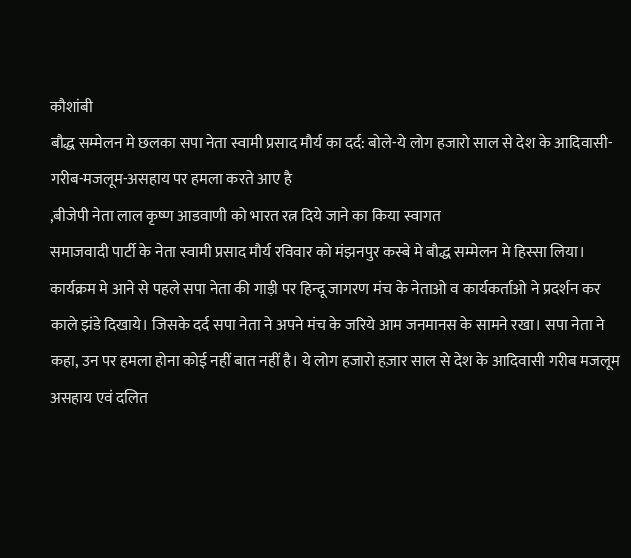कौशांबी
बौद्ध सम्मेलन मे छलका सपा नेता स्वामी प्रसाद मौर्य का दर्द: बोले-ये लोग हजारो साल से देश के आदिवासी-गरीब-मजलूम-असहाय पर हमला करते आए है
,बीजेपी नेता लाल कृष्ण आडवाणी को भारत रत्न दिये जाने का किया स्वागत
समाजवादी पार्टी के नेता स्वामी प्रसाद मौर्य रविवार को मंझनपुर कस्बे मे बौद्ध सम्मेलन मे हिस्सा लिया। कार्यक्रम मे आने से पहले सपा नेता की गाड़ी पर हिन्दू जागरण मंच के नेताओ व कार्यकर्ताओ ने प्रदर्शन कर काले झंडे दिखाये। जिसके दर्द सपा नेता ने अपने मंच के जरिये आम जनमानस के सामने रखा। सपा नेता ने कहा, उन पर हमला होना कोई नहीं बात नहीं है। ये लोग हजारो हज़ार साल से देश के आदिवासी गरीब मजलूम असहाय एवं दलित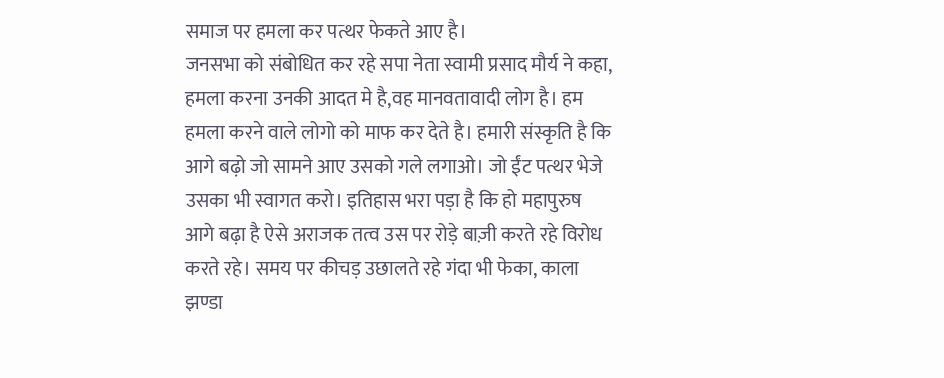समाज पर हमला कर पत्थर फेकते आए है।
जनसभा को संबोधित कर रहे सपा नेता स्वामी प्रसाद मौर्य ने कहा, हमला करना उनकी आदत मे है,वह मानवतावादी लोग है। हम हमला करने वाले लोगो को माफ कर देते है। हमारी संस्कृति है कि आगे बढ़ो जो सामने आए उसको गले लगाओ। जो ईंट पत्थर भेजे उसका भी स्वागत करो। इतिहास भरा पड़ा है कि हो महापुरुष आगे बढ़ा है ऐसे अराजक तत्व उस पर रोड़े बाज़ी करते रहे विरोध करते रहे। समय पर कीचड़ उछालते रहे गंदा भी फेका, काला झण्डा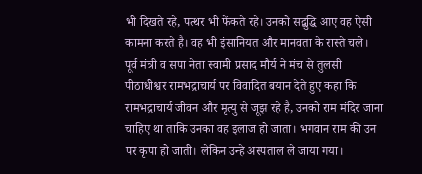भी दिखते रहे, पत्थर भी फेंकते रहे। उनको सद्बुद्धि आए वह ऐसी कामना करते है। वह भी इंसानियत और मानवता के रास्ते चले।
पूर्व मंत्री व सपा नेता स्वामी प्रसाद मौर्य ने मंच से तुलसी पीठाधीश्वर रामभद्राचार्य पर विवादित बयान देते हुए कहा कि रामभद्राचार्य जीवन और मृत्यु से जूझ रहे है, उनको राम मंदिर जाना चाहिए था ताकि उनका वह इलाज हो जाता। भगवान राम की उन पर कृपा हो जाती। लेकिन उन्हे अस्पताल ले जाया गया।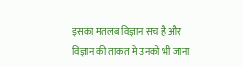इसका मतलब विज्ञान सच है और विज्ञान की ताकत मे उनको भी जाना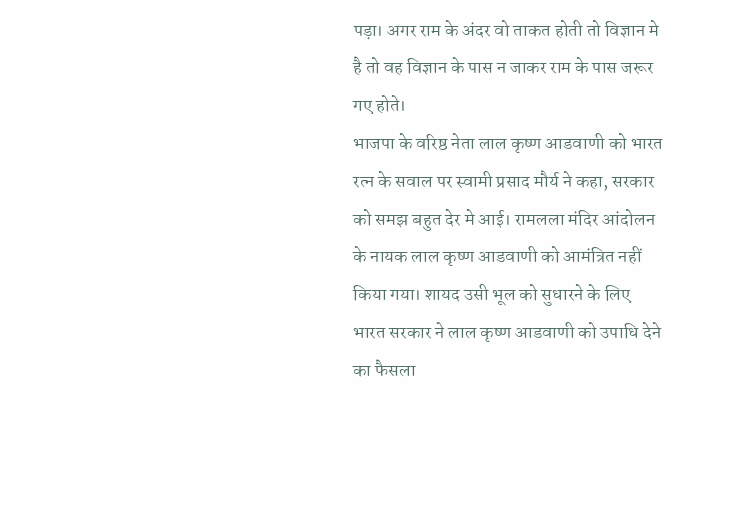पड़ा। अगर राम के अंदर वो ताकत होती तो विज्ञान मे है तो वह विज्ञान के पास न जाकर राम के पास जरूर गए होते।
भाजपा के वरिष्ठ नेता लाल कृष्ण आडवाणी को भारत रत्न के सवाल पर स्वामी प्रसाद मौर्य ने कहा, सरकार को समझ बहुत देर मे आई। रामलला मंदिर आंदोलन के नायक लाल कृष्ण आडवाणी को आमंत्रित नहीं किया गया। शायद उसी भूल को सुधारने के लिए भारत सरकार ने लाल कृष्ण आडवाणी को उपाधि देने का फैसला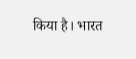किया है। भारत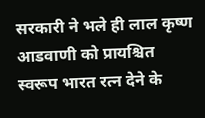सरकारी ने भले ही लाल कृष्ण आडवाणी को प्रायश्चित स्वरूप भारत रत्न देने के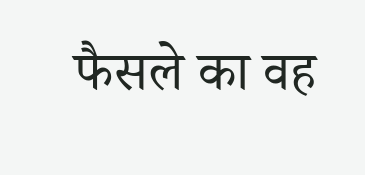फैसले का वह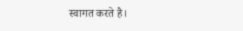स्वागत करते है।